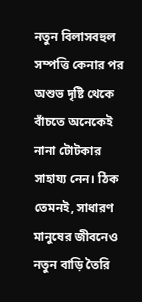নতুন বিলাসবহুল সম্পত্তি কেনার পর অশুভ দৃষ্টি থেকে বাঁচতে অনেকেই নানা টোটকার সাহায্য নেন। ঠিক তেমনই, সাধারণ মানুষের জীবনেও নতুন বাড়ি তৈরি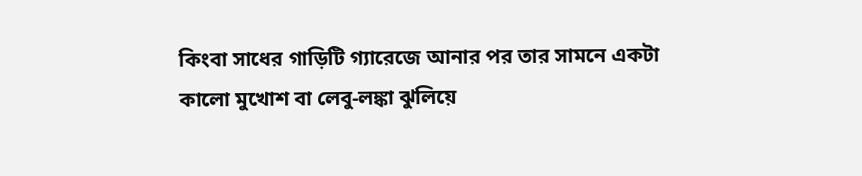কিংবা সাধের গাড়িটি গ্যারেজে আনার পর তার সামনে একটা কালো মুখোশ বা লেবু-লঙ্কা ঝুলিয়ে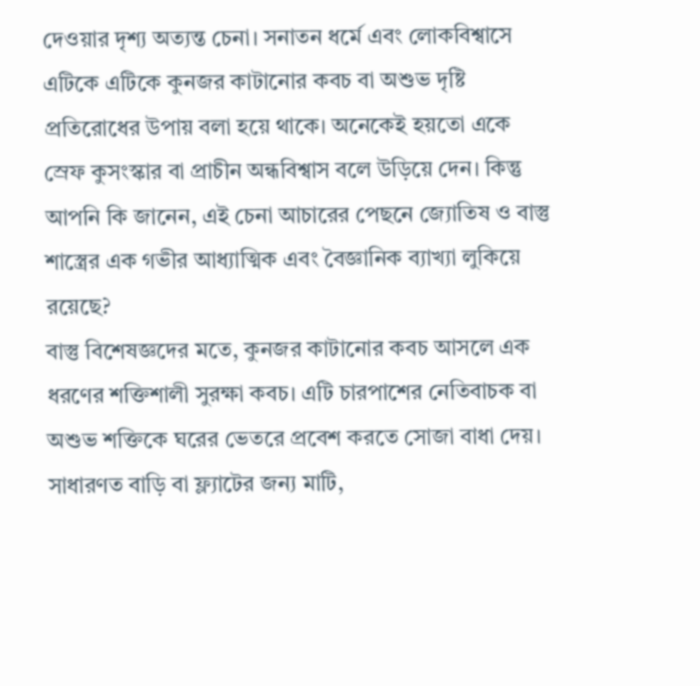দেওয়ার দৃশ্য অত্যন্ত চেনা। সনাতন ধর্মে এবং লোকবিশ্বাসে এটিকে এটিকে কুনজর কাটানোর কবচ বা অশুভ দৃষ্টি প্রতিরোধের উপায় বলা হয়ে থাকে। অনেকেই হয়তো একে স্রেফ কুসংস্কার বা প্রাচীন অন্ধবিশ্বাস বলে উড়িয়ে দেন। কিন্তু আপনি কি জানেন, এই চেনা আচারের পেছনে জ্যোতিষ ও বাস্তু শাস্ত্রের এক গভীর আধ্যাত্মিক এবং বৈজ্ঞানিক ব্যাখ্যা লুকিয়ে রয়েছে?
বাস্তু বিশেষজ্ঞদের মতে, কুনজর কাটানোর কবচ আসলে এক ধরণের শক্তিশালী সুরক্ষা কবচ। এটি চারপাশের নেতিবাচক বা অশুভ শক্তিকে ঘরের ভেতরে প্রবেশ করতে সোজা বাধা দেয়। সাধারণত বাড়ি বা ফ্ল্যাটের জন্য মাটি,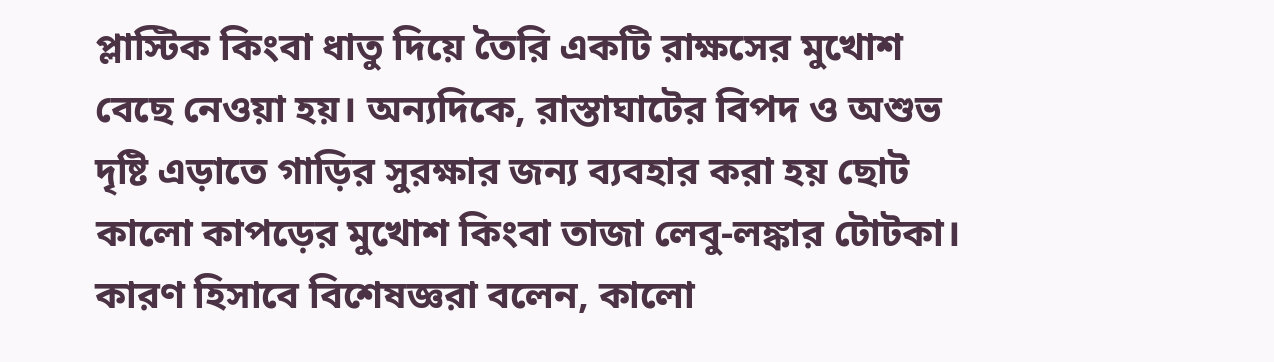প্লাস্টিক কিংবা ধাতু দিয়ে তৈরি একটি রাক্ষসের মুখোশ বেছে নেওয়া হয়। অন্যদিকে, রাস্তাঘাটের বিপদ ও অশুভ দৃষ্টি এড়াতে গাড়ির সুরক্ষার জন্য ব্যবহার করা হয় ছোট কালো কাপড়ের মুখোশ কিংবা তাজা লেবু-লঙ্কার টোটকা।
কারণ হিসাবে বিশেষজ্ঞরা বলেন, কালো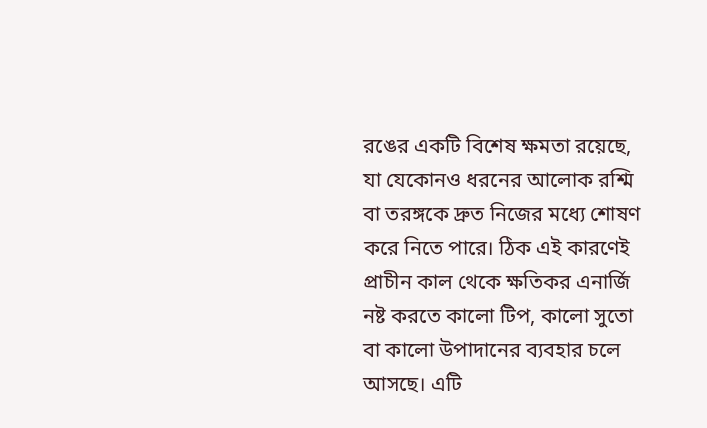রঙের একটি বিশেষ ক্ষমতা রয়েছে, যা যেকোনও ধরনের আলোক রশ্মি বা তরঙ্গকে দ্রুত নিজের মধ্যে শোষণ করে নিতে পারে। ঠিক এই কারণেই প্রাচীন কাল থেকে ক্ষতিকর এনার্জি নষ্ট করতে কালো টিপ, কালো সুতো বা কালো উপাদানের ব্যবহার চলে আসছে। এটি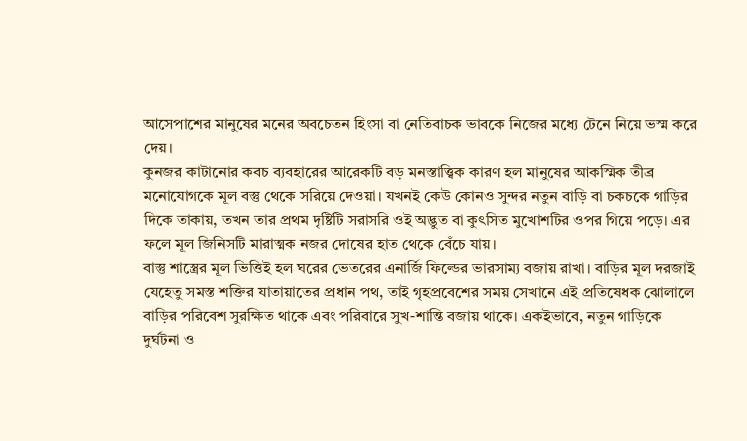আসেপাশের মানুষের মনের অবচেতন হিংসা বা নেতিবাচক ভাবকে নিজের মধ্যে টেনে নিয়ে ভস্ম করে দেয়।
কুনজর কাটানোর কবচ ব্যবহারের আরেকটি বড় মনস্তাত্ত্বিক কারণ হল মানুষের আকস্মিক তীব্র মনোযোগকে মূল বস্তু থেকে সরিয়ে দেওয়া। যখনই কেউ কোনও সুন্দর নতুন বাড়ি বা চকচকে গাড়ির দিকে তাকায়, তখন তার প্রথম দৃষ্টিটি সরাসরি ওই অদ্ভুত বা কুৎসিত মুখোশটির ওপর গিয়ে পড়ে। এর ফলে মূল জিনিসটি মারাত্মক নজর দোষের হাত থেকে বেঁচে যায়।
বাস্তু শাস্ত্রের মূল ভিত্তিই হল ঘরের ভেতরের এনার্জি ফিল্ডের ভারসাম্য বজায় রাখা। বাড়ির মূল দরজাই যেহেতু সমস্ত শক্তির যাতায়াতের প্রধান পথ, তাই গৃহপ্রবেশের সময় সেখানে এই প্রতিষেধক ঝোলালে বাড়ির পরিবেশ সুরক্ষিত থাকে এবং পরিবারে সুখ-শান্তি বজায় থাকে। একইভাবে, নতুন গাড়িকে দুর্ঘটনা ও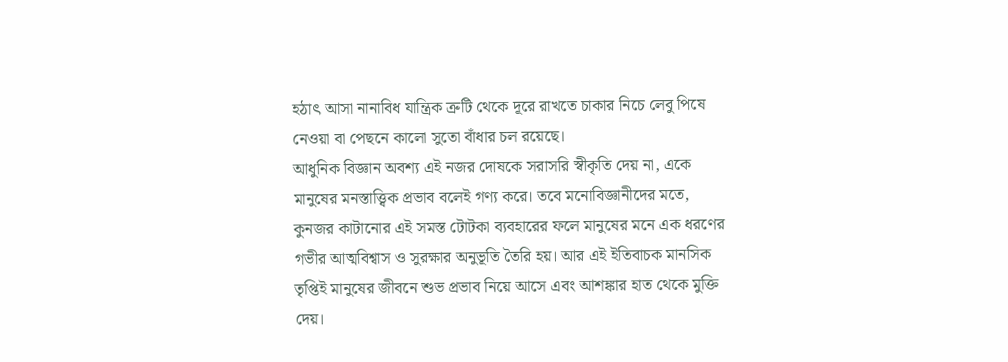হঠাৎ আসা নানাবিধ যান্ত্রিক ত্রুটি থেকে দূরে রাখতে চাকার নিচে লেবু পিষে নেওয়া বা পেছনে কালো সুতো বাঁধার চল রয়েছে।
আধুনিক বিজ্ঞান অবশ্য এই নজর দোষকে সরাসরি স্বীকৃতি দেয় না, একে মানুষের মনস্তাত্ত্বিক প্রভাব বলেই গণ্য করে। তবে মনোবিজ্ঞানীদের মতে, কুনজর কাটানোর এই সমস্ত টোটকা ব্যবহারের ফলে মানুষের মনে এক ধরণের গভীর আত্মবিশ্বাস ও সুরক্ষার অনুভূতি তৈরি হয়। আর এই ইতিবাচক মানসিক তৃপ্তিই মানুষের জীবনে শুভ প্রভাব নিয়ে আসে এবং আশঙ্কার হাত থেকে মুক্তি দেয়।